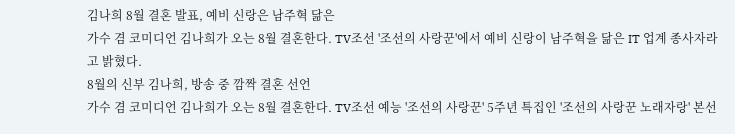김나희 8월 결혼 발표, 예비 신랑은 남주혁 닮은
가수 겸 코미디언 김나희가 오는 8월 결혼한다. TV조선 '조선의 사랑꾼'에서 예비 신랑이 남주혁을 닮은 IT 업계 종사자라고 밝혔다.
8월의 신부 김나희, 방송 중 깜짝 결혼 선언
가수 겸 코미디언 김나희가 오는 8월 결혼한다. TV조선 예능 '조선의 사랑꾼' 5주년 특집인 '조선의 사랑꾼 노래자랑' 본선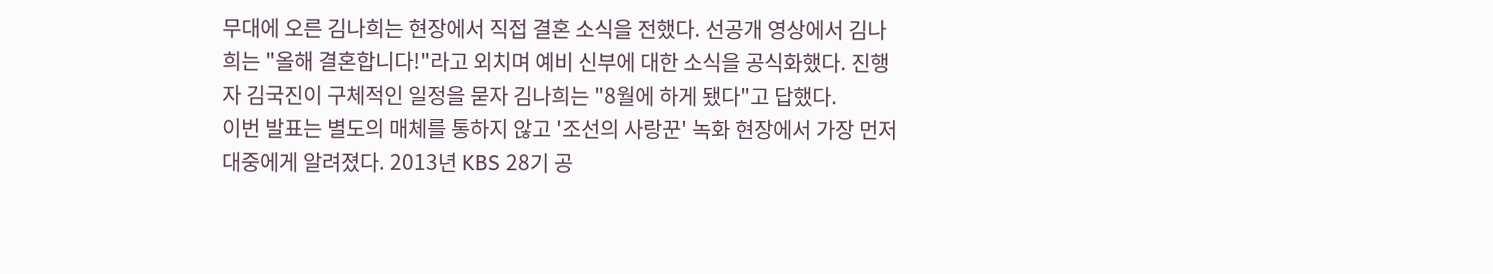무대에 오른 김나희는 현장에서 직접 결혼 소식을 전했다. 선공개 영상에서 김나희는 "올해 결혼합니다!"라고 외치며 예비 신부에 대한 소식을 공식화했다. 진행자 김국진이 구체적인 일정을 묻자 김나희는 "8월에 하게 됐다"고 답했다.
이번 발표는 별도의 매체를 통하지 않고 '조선의 사랑꾼' 녹화 현장에서 가장 먼저 대중에게 알려졌다. 2013년 KBS 28기 공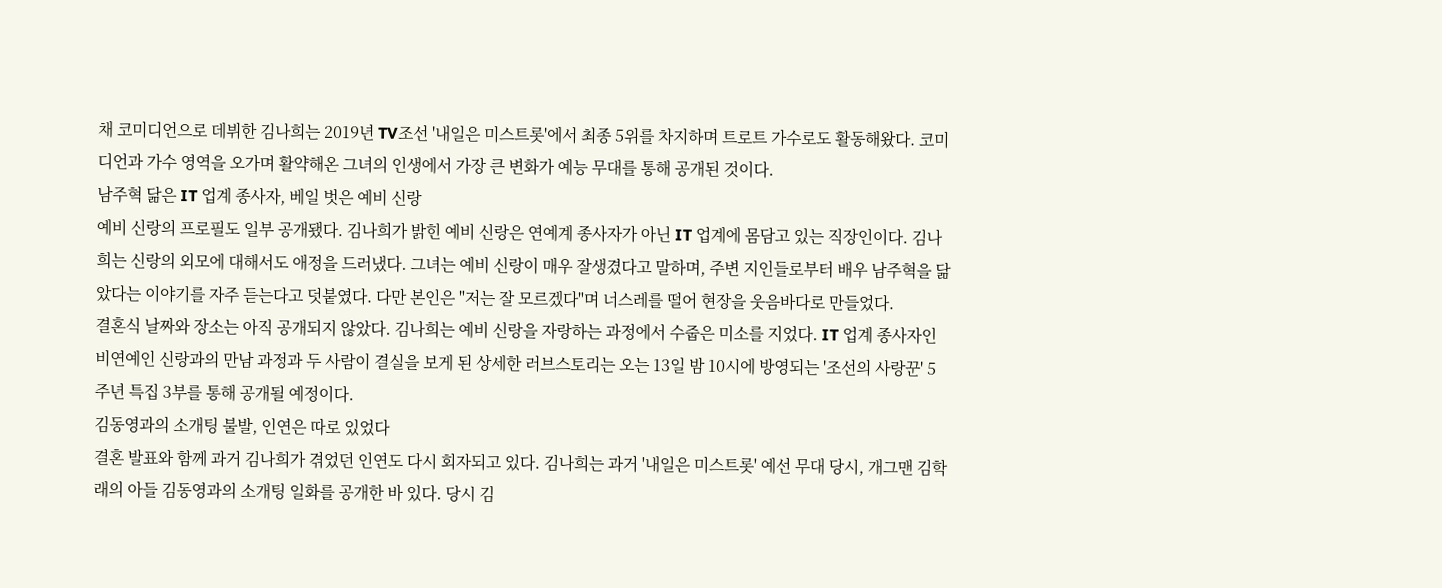채 코미디언으로 데뷔한 김나희는 2019년 TV조선 '내일은 미스트롯'에서 최종 5위를 차지하며 트로트 가수로도 활동해왔다. 코미디언과 가수 영역을 오가며 활약해온 그녀의 인생에서 가장 큰 변화가 예능 무대를 통해 공개된 것이다.
남주혁 닮은 IT 업계 종사자, 베일 벗은 예비 신랑
예비 신랑의 프로필도 일부 공개됐다. 김나희가 밝힌 예비 신랑은 연예계 종사자가 아닌 IT 업계에 몸담고 있는 직장인이다. 김나희는 신랑의 외모에 대해서도 애정을 드러냈다. 그녀는 예비 신랑이 매우 잘생겼다고 말하며, 주변 지인들로부터 배우 남주혁을 닮았다는 이야기를 자주 듣는다고 덧붙였다. 다만 본인은 "저는 잘 모르겠다"며 너스레를 떨어 현장을 웃음바다로 만들었다.
결혼식 날짜와 장소는 아직 공개되지 않았다. 김나희는 예비 신랑을 자랑하는 과정에서 수줍은 미소를 지었다. IT 업계 종사자인 비연예인 신랑과의 만남 과정과 두 사람이 결실을 보게 된 상세한 러브스토리는 오는 13일 밤 10시에 방영되는 '조선의 사랑꾼' 5주년 특집 3부를 통해 공개될 예정이다.
김동영과의 소개팅 불발, 인연은 따로 있었다
결혼 발표와 함께 과거 김나희가 겪었던 인연도 다시 회자되고 있다. 김나희는 과거 '내일은 미스트롯' 예선 무대 당시, 개그맨 김학래의 아들 김동영과의 소개팅 일화를 공개한 바 있다. 당시 김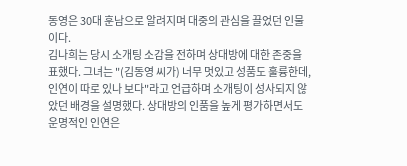동영은 30대 훈남으로 알려지며 대중의 관심을 끌었던 인물이다.
김나희는 당시 소개팅 소감을 전하며 상대방에 대한 존중을 표했다. 그녀는 "(김동영 씨가) 너무 멋있고 성품도 훌륭한데, 인연이 따로 있나 보다"라고 언급하며 소개팅이 성사되지 않았던 배경을 설명했다. 상대방의 인품을 높게 평가하면서도 운명적인 인연은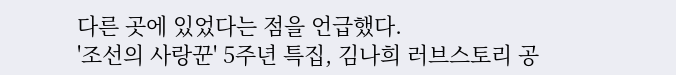다른 곳에 있었다는 점을 언급했다.
'조선의 사랑꾼' 5주년 특집, 김나희 러브스토리 공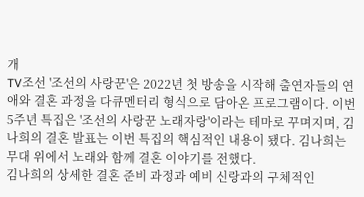개
TV조선 '조선의 사랑꾼'은 2022년 첫 방송을 시작해 출연자들의 연애와 결혼 과정을 다큐멘터리 형식으로 담아온 프로그램이다. 이번 5주년 특집은 '조선의 사랑꾼 노래자랑'이라는 테마로 꾸며지며, 김나희의 결혼 발표는 이번 특집의 핵심적인 내용이 됐다. 김나희는 무대 위에서 노래와 함께 결혼 이야기를 전했다.
김나희의 상세한 결혼 준비 과정과 예비 신랑과의 구체적인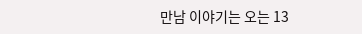만남 이야기는 오는 13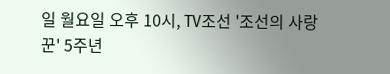일 월요일 오후 10시, TV조선 '조선의 사랑꾼' 5주년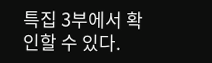특집 3부에서 확인할 수 있다.